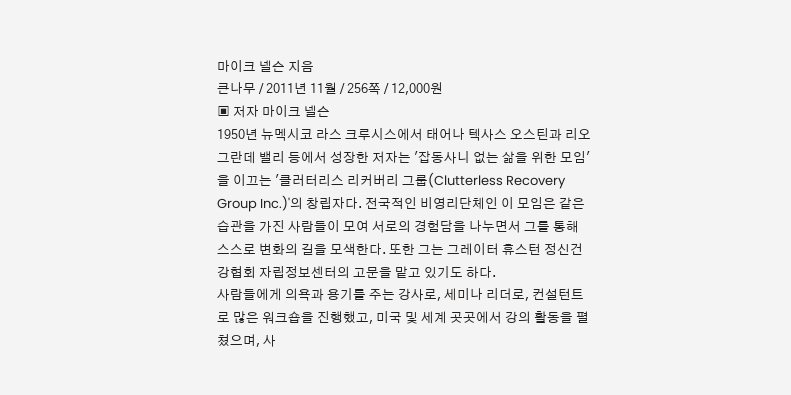마이크 넬슨 지음
큰나무 / 2011년 11월 / 256쪽 / 12,000원
▣ 저자 마이크 넬슨
1950년 뉴멕시코 라스 크루시스에서 태어나 텍사스 오스틴과 리오그란데 밸리 등에서 성장한 저자는 '잡동사니 없는 삶을 위한 모임'을 이끄는 '클러터리스 리커버리 그룹(Clutterless Recovery Group Inc.)'의 창립자다. 전국적인 비영리단체인 이 모임은 같은 습관을 가진 사람들이 모여 서로의 경험담을 나누면서 그를 통해 스스로 변화의 길을 모색한다. 또한 그는 그레이터 휴스턴 정신건강협회 자립정보센터의 고문을 맡고 있기도 하다.
사람들에게 의욕과 용기를 주는 강사로, 세미나 리더로, 컨설턴트로 많은 워크숍을 진행했고, 미국 및 세계 곳곳에서 강의 활동을 펼쳤으며, 사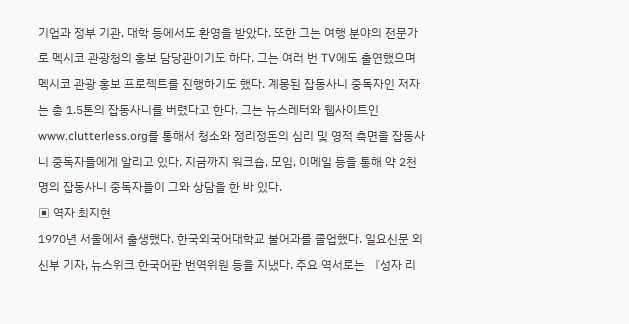기업과 정부 기관, 대학 등에서도 환영을 받았다. 또한 그는 여행 분야의 전문가로 멕시코 관광청의 홍보 담당관이기도 하다. 그는 여러 번 TV에도 출연했으며 멕시코 관광 홍보 프로젝트를 진행하기도 했다. 계몽된 잡동사니 중독자인 저자는 총 1.5톤의 잡동사니를 버렸다고 한다. 그는 뉴스레터와 웹사이트인 www.clutterless.org를 통해서 청소와 정리정돈의 심리 및 영적 측면을 잡동사니 중독자들에게 알리고 있다. 지금까지 워크숍, 모임, 이메일 등을 통해 약 2천 명의 잡동사니 중독자들이 그와 상담을 한 바 있다.
▣ 역자 최지현
1970년 서울에서 출생했다. 한국외국어대학교 불어과를 졸업했다. 일요신문 외신부 기자, 뉴스위크 한국어판 번역위원 등을 지냈다. 주요 역서로는 『성자 리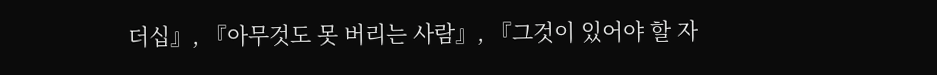더십』, 『아무것도 못 버리는 사람』, 『그것이 있어야 할 자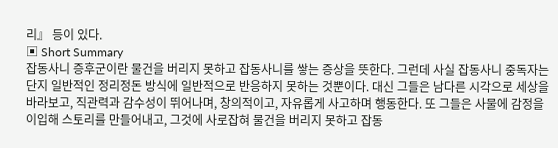리』 등이 있다.
▣ Short Summary
잡동사니 증후군이란 물건을 버리지 못하고 잡동사니를 쌓는 증상을 뜻한다. 그런데 사실 잡동사니 중독자는 단지 일반적인 정리정돈 방식에 일반적으로 반응하지 못하는 것뿐이다. 대신 그들은 남다른 시각으로 세상을 바라보고, 직관력과 감수성이 뛰어나며, 창의적이고, 자유롭게 사고하며 행동한다. 또 그들은 사물에 감정을 이입해 스토리를 만들어내고, 그것에 사로잡혀 물건을 버리지 못하고 잡동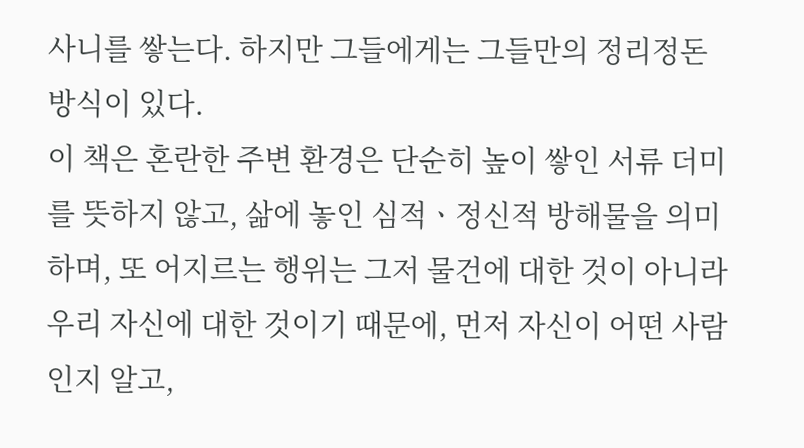사니를 쌓는다. 하지만 그들에게는 그들만의 정리정돈 방식이 있다.
이 책은 혼란한 주변 환경은 단순히 높이 쌓인 서류 더미를 뜻하지 않고, 삶에 놓인 심적ㆍ정신적 방해물을 의미하며, 또 어지르는 행위는 그저 물건에 대한 것이 아니라 우리 자신에 대한 것이기 때문에, 먼저 자신이 어떤 사람인지 알고,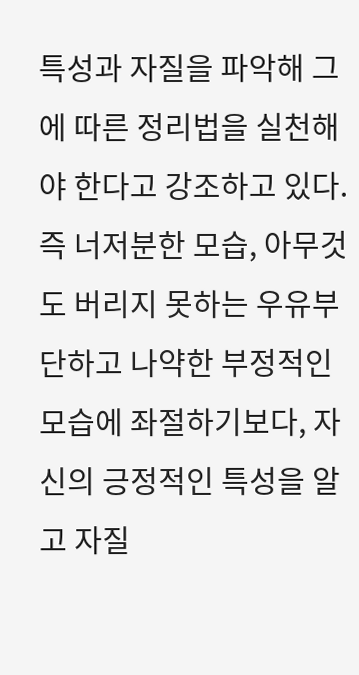특성과 자질을 파악해 그에 따른 정리법을 실천해야 한다고 강조하고 있다.
즉 너저분한 모습, 아무것도 버리지 못하는 우유부단하고 나약한 부정적인 모습에 좌절하기보다, 자신의 긍정적인 특성을 알고 자질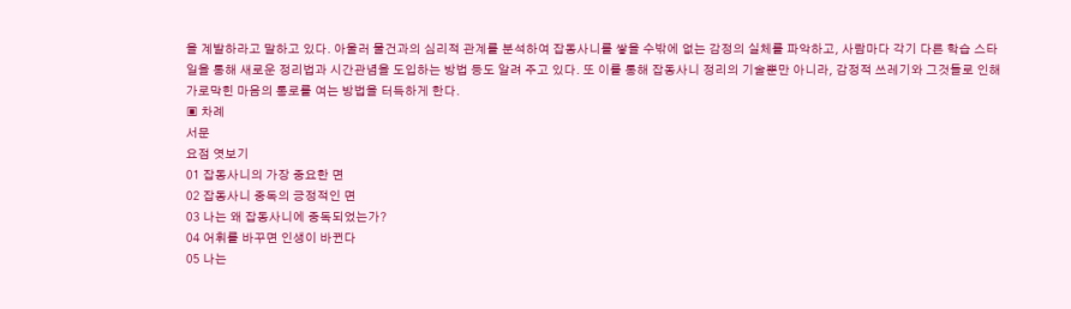을 계발하라고 말하고 있다. 아울러 물건과의 심리적 관계를 분석하여 잡동사니를 쌓을 수밖에 없는 감정의 실체를 파악하고, 사람마다 각기 다른 학습 스타일을 통해 새로운 정리법과 시간관념을 도입하는 방법 등도 알려 주고 있다. 또 이를 통해 잡동사니 정리의 기술뿐만 아니라, 감정적 쓰레기와 그것들로 인해 가로막힌 마음의 통로를 여는 방법을 터득하게 한다.
▣ 차례
서문
요점 엿보기
01 잡동사니의 가장 중요한 면
02 잡동사니 중독의 긍정적인 면
03 나는 왜 잡동사니에 중독되었는가?
04 어휘를 바꾸면 인생이 바뀐다
05 나는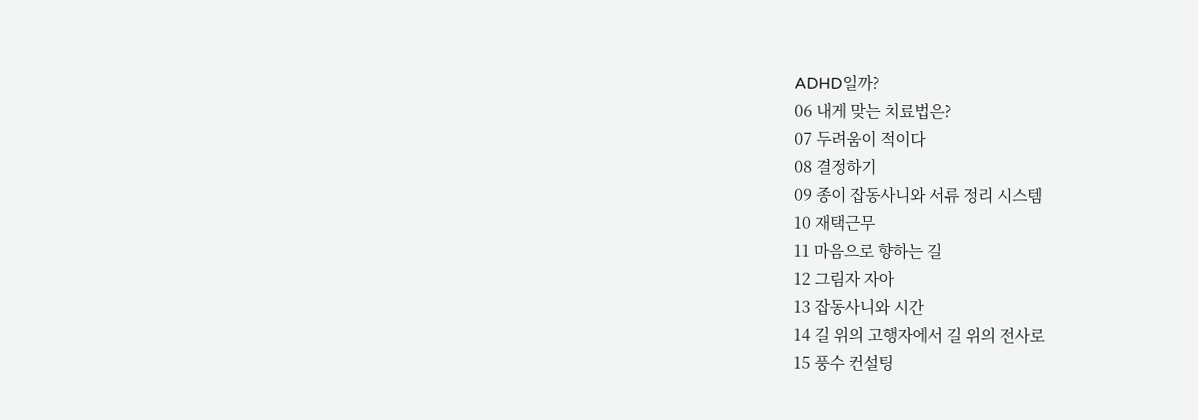ADHD일까?
06 내게 맞는 치료법은?
07 두려움이 적이다
08 결정하기
09 종이 잡동사니와 서류 정리 시스템
10 재택근무
11 마음으로 향하는 길
12 그림자 자아
13 잡동사니와 시간
14 길 위의 고행자에서 길 위의 전사로
15 풍수 컨설팅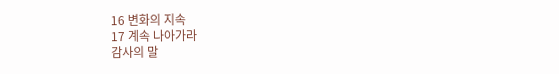16 변화의 지속
17 계속 나아가라
감사의 말